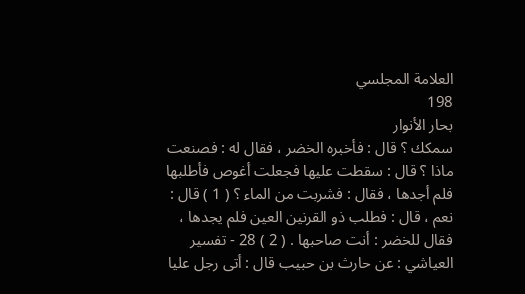العلامة المجلسي
198
بحار الأنوار
سمكك ؟ قال : فأخبره الخضر ، فقال له : فصنعت ماذا ؟ قال : سقطت عليها فجعلت أغوص فأطلبها فلم أجدها ، فقال : فشربت من الماء ؟ ( 1 ) قال : نعم ، قال : فطلب ذو القرنين العين فلم يجدها ، فقال للخضر : أنت صاحبها . ( 2 ) 28 - تفسير العياشي : عن حارث بن حبيب قال : أتى رجل عليا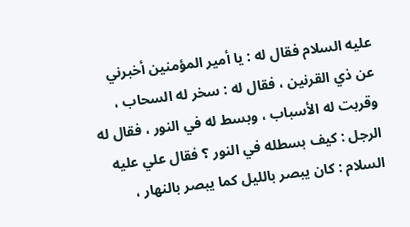عليه السلام فقال له : يا أمير المؤمنين أخبرني عن ذي القرنين ، فقال له : سخر له السحاب ، وقربت له الأسباب ، وبسط له في النور ، فقال له الرجل : كيف بسطله في النور ؟ فقال علي عليه السلام : كان يبصر بالليل كما يبصر بالنهار ،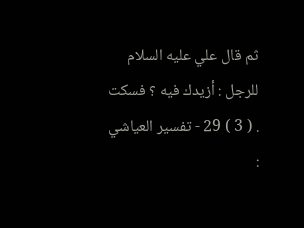ثم قال علي عليه السلام للرجل : أزيدك فيه ؟ فسكت . ( 3 ) 29 - تفسير العياشي :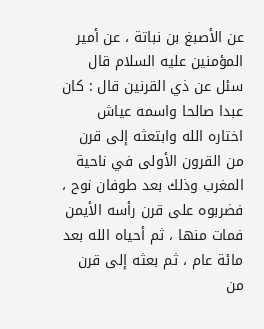عن الأصبغ بن نباتة ، عن أمير المؤمنين عليه السلام قال سئل عن ذي القرنين قال : كان عبدا صالحا واسمه عياش اختاره الله وابتعثه إلى قرن من القرون الأولى في ناحية المغرب وذلك بعد طوفان نوح ، فضربوه على قرن رأسه الأيمن فمات منها ، ثم أحياه الله بعد مائة عام ، ثم بعثه إلى قرن من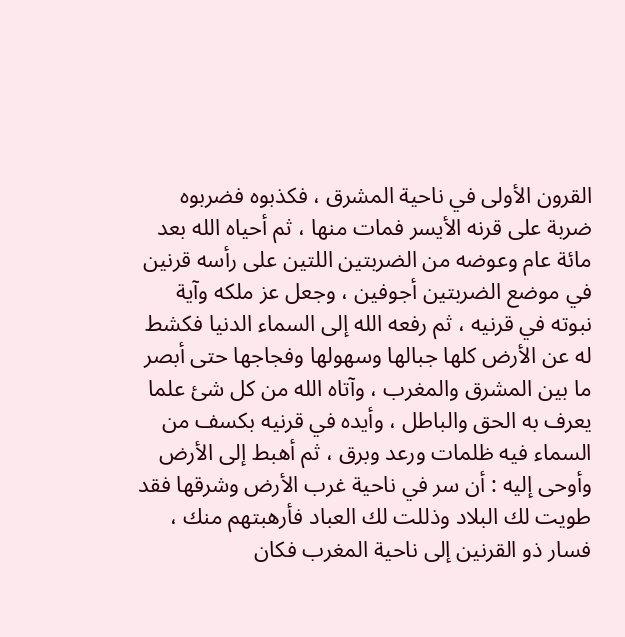القرون الأولى في ناحية المشرق ، فكذبوه فضربوه ضربة على قرنه الأيسر فمات منها ، ثم أحياه الله بعد مائة عام وعوضه من الضربتين اللتين على رأسه قرنين في موضع الضربتين أجوفين ، وجعل عز ملكه وآية نبوته في قرنيه ، ثم رفعه الله إلى السماء الدنيا فكشط له عن الأرض كلها جبالها وسهولها وفجاجها حتى أبصر ما بين المشرق والمغرب ، وآتاه الله من كل شئ علما يعرف به الحق والباطل ، وأيده في قرنيه بكسف من السماء فيه ظلمات ورعد وبرق ، ثم أهبط إلى الأرض وأوحى إليه : أن سر في ناحية غرب الأرض وشرقها فقد طويت لك البلاد وذللت لك العباد فأرهبتهم منك ، فسار ذو القرنين إلى ناحية المغرب فكان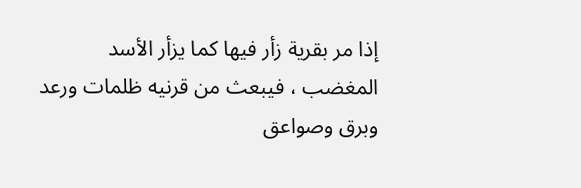إذا مر بقرية زأر فيها كما يزأر الأسد المغضب ، فيبعث من قرنيه ظلمات ورعد وبرق وصواعق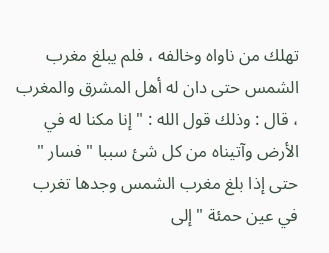تهلك من ناواه وخالفه ، فلم يبلغ مغرب الشمس حتى دان له أهل المشرق والمغرب ، قال : وذلك قول الله : " إنا مكنا له في الأرض وآتيناه من كل شئ سببا " فسار " حتى إذا بلغ مغرب الشمس وجدها تغرب في عين حمئة " إلى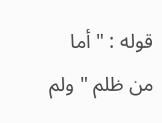قوله : " أما من ظلم " ولم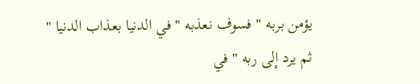يؤمن بربه " فسوف نعذبه " في الدنيا بعذاب الدنيا " ثم يرد إلى ربه " في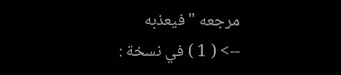مرجعه " فيعذبه
--> ( 1 ) في نسخة :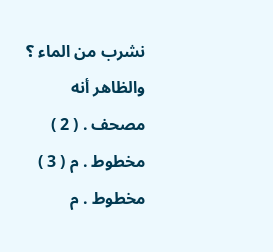نشرب من الماء ؟ والظاهر أنه مصحف . ( 2 ) مخطوط . م ( 3 ) مخطوط . م